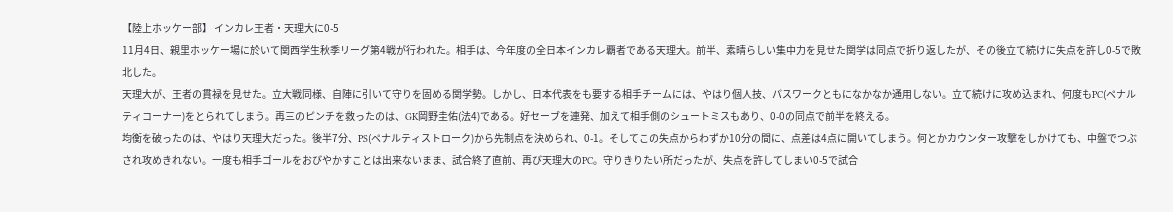【陸上ホッケー部】 インカレ王者・天理大に0-5
11月4日、親里ホッケー場に於いて関西学生秋季リーグ第4戦が行われた。相手は、今年度の全日本インカレ覇者である天理大。前半、素晴らしい集中力を見せた関学は同点で折り返したが、その後立て続けに失点を許し0-5で敗北した。
天理大が、王者の貫禄を見せた。立大戦同様、自陣に引いて守りを固める関学勢。しかし、日本代表をも要する相手チームには、やはり個人技、パスワークともになかなか通用しない。立て続けに攻め込まれ、何度もPC(ペナルティコーナー)をとられてしまう。再三のピンチを救ったのは、GK岡野圭佑(法4)である。好セーブを連発、加えて相手側のシュートミスもあり、0-0の同点で前半を終える。
均衡を破ったのは、やはり天理大だった。後半7分、PS(ペナルティストローク)から先制点を決められ、0-1。そしてこの失点からわずか10分の間に、点差は4点に開いてしまう。何とかカウンター攻撃をしかけても、中盤でつぶされ攻めきれない。一度も相手ゴールをおびやかすことは出来ないまま、試合終了直前、再び天理大のPC。守りきりたい所だったが、失点を許してしまい0-5で試合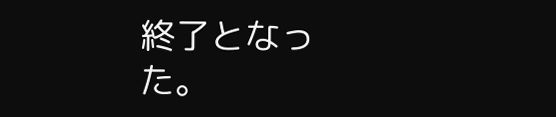終了となった。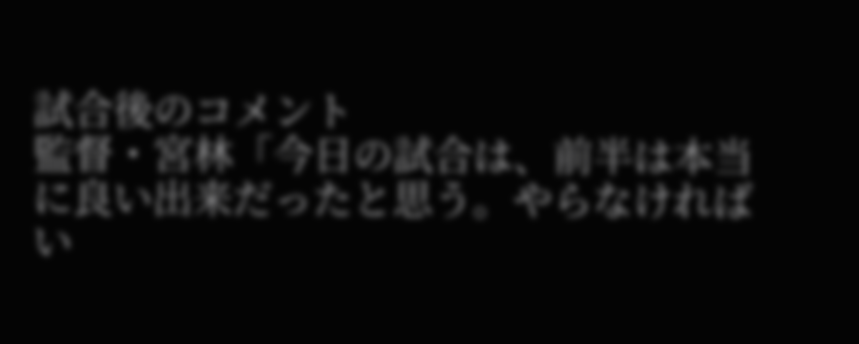試合後のコメント
監督・宮林「今日の試合は、前半は本当に良い出来だったと思う。やらなければい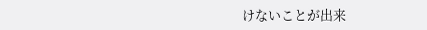けないことが出来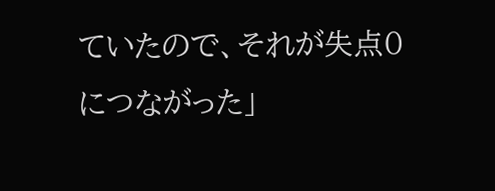ていたので、それが失点0につながった」